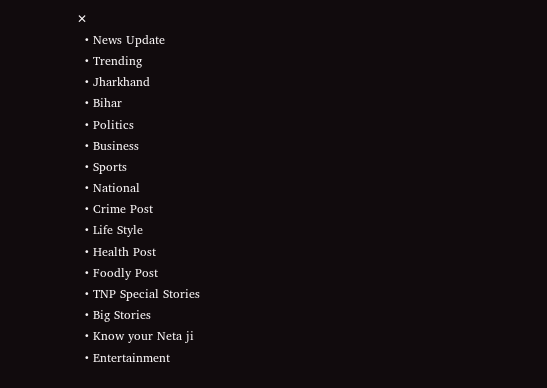✕
  • News Update
  • Trending
  • Jharkhand
  • Bihar
  • Politics
  • Business
  • Sports
  • National
  • Crime Post
  • Life Style
  • Health Post
  • Foodly Post
  • TNP Special Stories
  • Big Stories
  • Know your Neta ji
  • Entertainment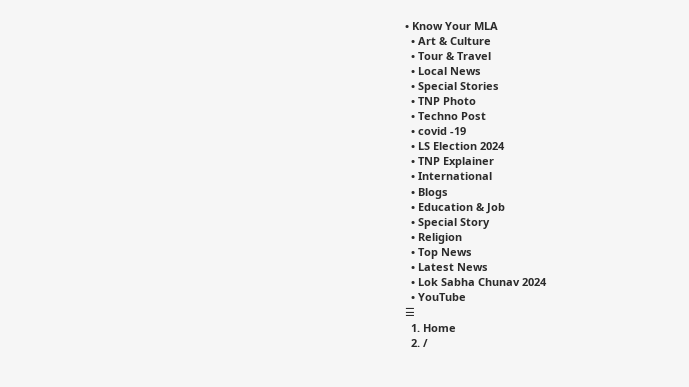• Know Your MLA
  • Art & Culture
  • Tour & Travel
  • Local News
  • Special Stories
  • TNP Photo
  • Techno Post
  • covid -19
  • LS Election 2024
  • TNP Explainer
  • International
  • Blogs
  • Education & Job
  • Special Story
  • Religion
  • Top News
  • Latest News
  • Lok Sabha Chunav 2024
  • YouTube
☰
  1. Home
  2. /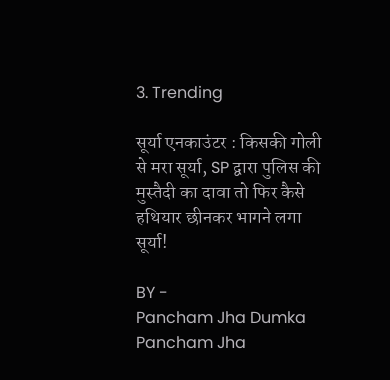3. Trending

सूर्या एनकाउंटर : किसकी गोली से मरा सूर्या, SP द्वारा पुलिस की मुस्तैदी का दावा तो फिर कैसे हथियार छीनकर भागने लगा सूर्या!

BY -
Pancham Jha Dumka
Pancham Jha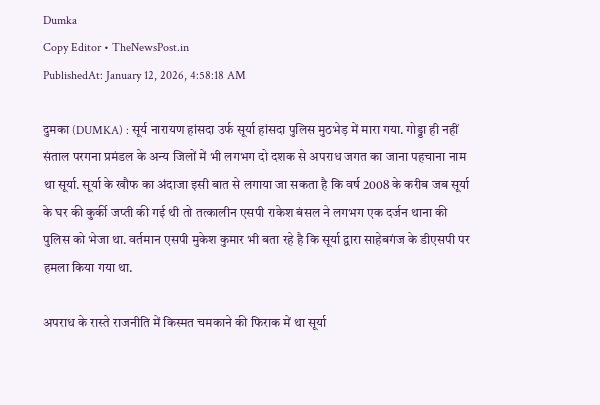Dumka
Copy Editor • TheNewsPost.in
PublishedAt: January 12, 2026, 4:58:18 AM

दुमका (DUMKA) : सूर्य नारायण हांसदा उर्फ सूर्या हांसदा पुलिस मुठभेड़ में मारा गया. गोड्डा ही नहीं संताल परगना प्रमंडल के अन्य जिलों में भी लगभग दो दशक से अपराध जगत का जाना पहचाना नाम था सूर्या. सूर्या के खौफ का अंदाजा इसी बात से लगाया जा सकता है कि वर्ष 2008 के करीब जब सूर्या के घर की कुर्की जप्ती की गई थी तो तत्कालीन एसपी राकेश बंसल ने लगभग एक दर्जन थाना की पुलिस को भेजा था. वर्तमान एसपी मुकेश कुमार भी बता रहे है कि सूर्या द्वारा साहेबगंज के डीएसपी पर हमला किया गया था.

अपराध के रास्ते राजनीति में किस्मत चमकाने की फिराक में था सूर्या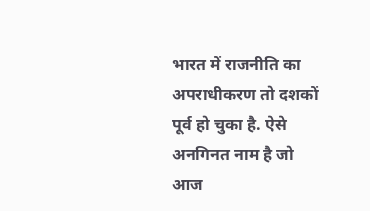भारत में राजनीति का अपराधीकरण तो दशकों पूर्व हो चुका है. ऐसे अनगिनत नाम है जो आज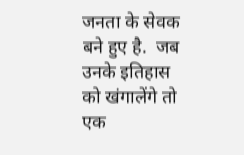जनता के सेवक बने हुए है.  जब उनके इतिहास को खंगालेंगे तो एक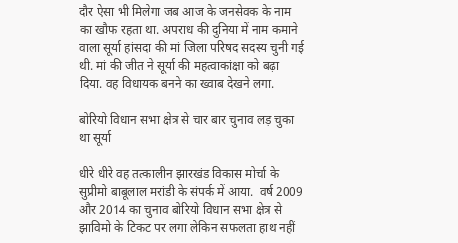दौर ऐसा भी मिलेगा जब आज के जनसेवक के नाम का खौफ रहता था. अपराध की दुनिया में नाम कमाने वाला सूर्या हांसदा की मां जिला परिषद सदस्य चुनी गई थी. मां की जीत ने सूर्या की महत्वाकांक्षा को बढ़ा दिया. वह विधायक बनने का ख्वाब देखने लगा.

बोरियो विधान सभा क्षेत्र से चार बार चुनाव लड़ चुका था सूर्या

धीरे धीरे वह तत्कालीन झारखंड विकास मोर्चा के सुप्रीमो बाबूलाल मरांडी के संपर्क में आया.  वर्ष 2009 और 2014 का चुनाव बोरियो विधान सभा क्षेत्र से झाविमो के टिकट पर लगा लेकिन सफलता हाथ नहीं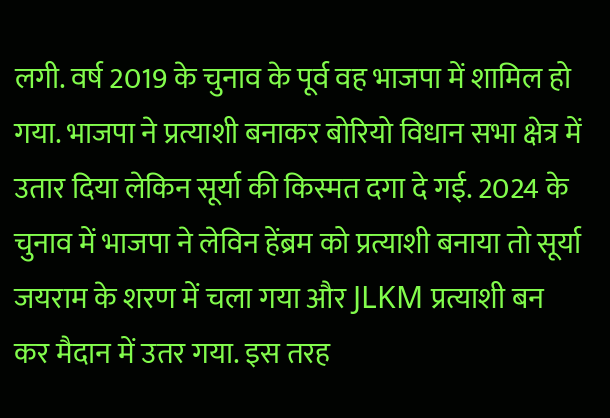लगी. वर्ष 2019 के चुनाव के पूर्व वह भाजपा में शामिल हो गया. भाजपा ने प्रत्याशी बनाकर बोरियो विधान सभा क्षेत्र में उतार दिया लेकिन सूर्या की किस्मत दगा दे गई. 2024 के चुनाव में भाजपा ने लेविन हेंब्रम को प्रत्याशी बनाया तो सूर्या जयराम के शरण में चला गया और JLKM प्रत्याशी बन कर मैदान में उतर गया. इस तरह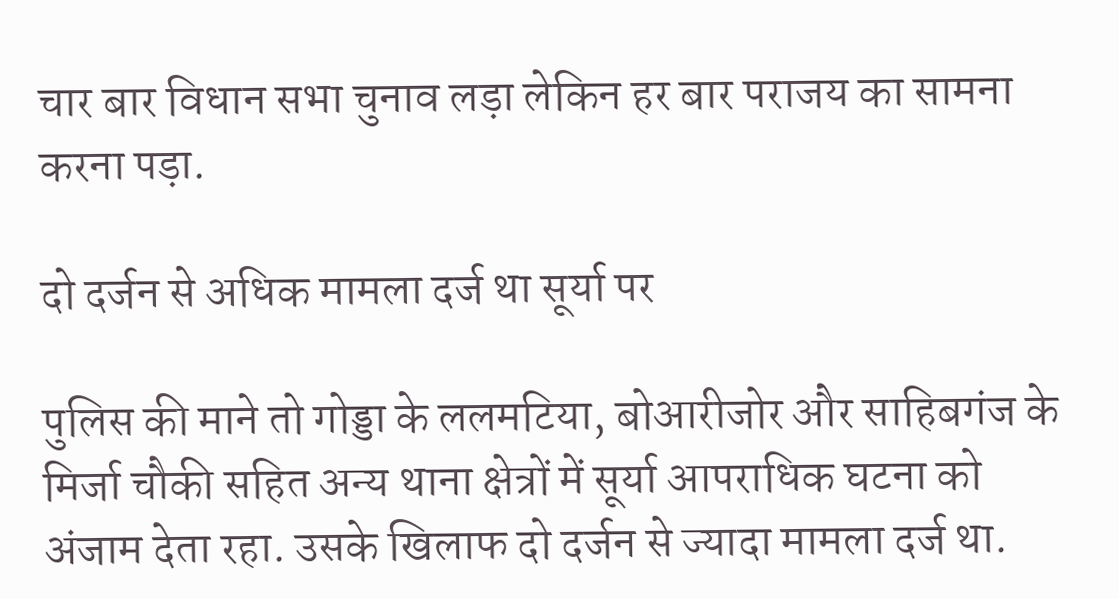चार बार विधान सभा चुनाव लड़ा लेकिन हर बार पराजय का सामना करना पड़ा.

दो दर्जन से अधिक मामला दर्ज था सूर्या पर

पुलिस की माने तो गोड्डा के ललमटिया, बोआरीजोर और साहिबगंज के मिर्जा चौकी सहित अन्य थाना क्षेत्रों में सूर्या आपराधिक घटना को अंजाम देता रहा. उसके खिलाफ दो दर्जन से ज्यादा मामला दर्ज था.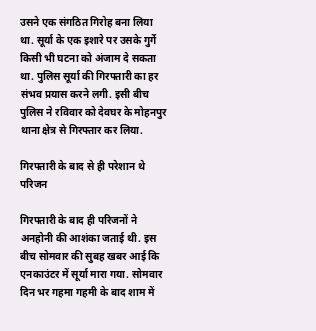उसने एक संगठित गिरोह बना लिया था. सूर्या के एक इशारे पर उसके गुर्गे किसी भी घटना को अंजाम दे सकता था. पुलिस सूर्या की गिरफ्तारी का हर संभव प्रयास करने लगी. इसी बीच पुलिस ने रविवार को देवघर के मोहनपुर थाना क्षेत्र से गिरफ्तार कर लिया.

गिरफ्तारी के बाद से ही परेशान थे परिजन

गिरफ्तारी के बाद ही परिजनों ने अनहोनी की आशंका जताई थी. इस बीच सोमवार की सुबह खबर आई कि एनकाउंटर में सूर्या मारा गया. सोमवार दिन भर गहमा गहमी के बाद शाम में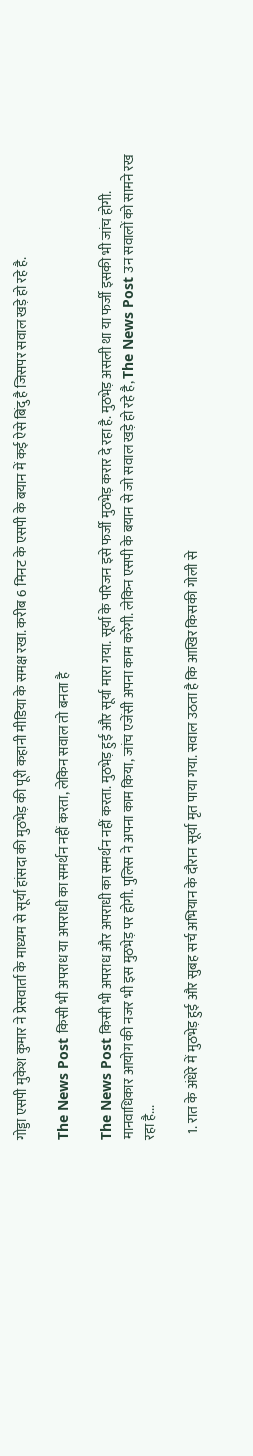गोड्डा एसपी मुकेश कुमार ने प्रेसवार्ता के माध्यम से सूर्या हांसदा की मुठभेड़ की पूरी कहानी मीडिया के समक्ष रखा. करीब 6 मिनट के एसपी के बयान में कई ऐसे बिंदु है जिसपर सवाल खड़े हो रहे है.

The News Post किसी भी अपराध या अपराधी का समर्थन नहीं करता, लेकिन सवाल तो बनता है

The News Post किसी भी अपराध और अपराधी का समर्थन नहीं करता. मुठभेड़ हुई और सूर्या मारा गया. सूर्या के परिजन इसे फर्जी मुठभेड़ करार दे रहा है. मुठभेड़ असली था या फर्जी इसकी भी जांच होगी. मानवाधिकार आयोग की नजर भी इस मुठभेड़ पर होगी. पुलिस ने अपना काम किया, जांच एजेंसी अपना काम करेगी. लेकिन एसपी के बयान से जो सवाल खड़े हो रहे है, The News Post उन सवालों को सामने रख रहा है...

  1. रात के अंधेरे में मुठभेड़ हुई और सुबह सर्च अभियान के दौरान सूर्या मृत पाया गया. सवाल उठता है कि आखिर किसकी गोली से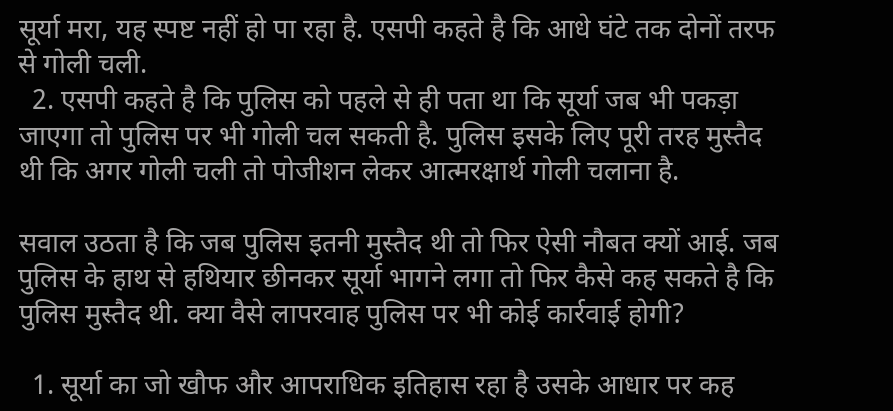सूर्या मरा, यह स्पष्ट नहीं हो पा रहा है. एसपी कहते है कि आधे घंटे तक दोनों तरफ से गोली चली.
  2. एसपी कहते है कि पुलिस को पहले से ही पता था कि सूर्या जब भी पकड़ा जाएगा तो पुलिस पर भी गोली चल सकती है. पुलिस इसके लिए पूरी तरह मुस्तैद थी कि अगर गोली चली तो पोजीशन लेकर आत्मरक्षार्थ गोली चलाना है.

सवाल उठता है कि जब पुलिस इतनी मुस्तैद थी तो फिर ऐसी नौबत क्यों आई. जब पुलिस के हाथ से हथियार छीनकर सूर्या भागने लगा तो फिर कैसे कह सकते है कि पुलिस मुस्तैद थी. क्या वैसे लापरवाह पुलिस पर भी कोई कार्रवाई होगी?

  1. सूर्या का जो खौफ और आपराधिक इतिहास रहा है उसके आधार पर कह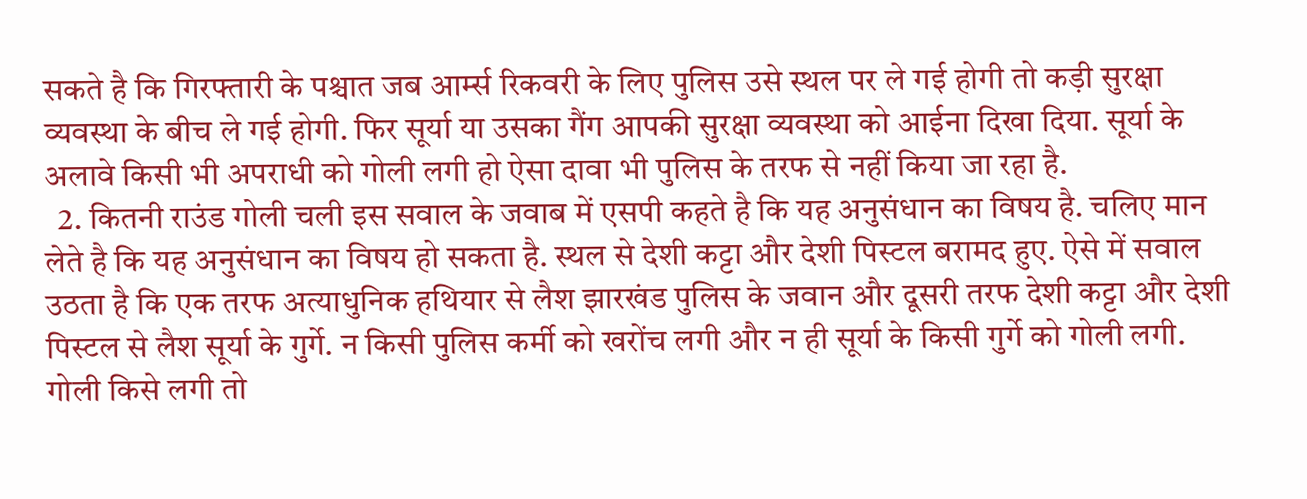सकते है कि गिरफ्तारी के पश्चात जब आर्म्स रिकवरी के लिए पुलिस उसे स्थल पर ले गई होगी तो कड़ी सुरक्षा व्यवस्था के बीच ले गई होगी. फिर सूर्या या उसका गैंग आपकी सुरक्षा व्यवस्था को आईना दिखा दिया. सूर्या के अलावे किसी भी अपराधी को गोली लगी हो ऐसा दावा भी पुलिस के तरफ से नहीं किया जा रहा है.
  2. कितनी राउंड गोली चली इस सवाल के जवाब में एसपी कहते है कि यह अनुसंधान का विषय है. चलिए मान लेते है कि यह अनुसंधान का विषय हो सकता है. स्थल से देशी कट्टा और देशी पिस्टल बरामद हुए. ऐसे में सवाल उठता है कि एक तरफ अत्याधुनिक हथियार से लैश झारखंड पुलिस के जवान और दूसरी तरफ देशी कट्टा और देशी पिस्टल से लैश सूर्या के गुर्गे. न किसी पुलिस कर्मी को खरोंच लगी और न ही सूर्या के किसी गुर्गे को गोली लगी. गोली किसे लगी तो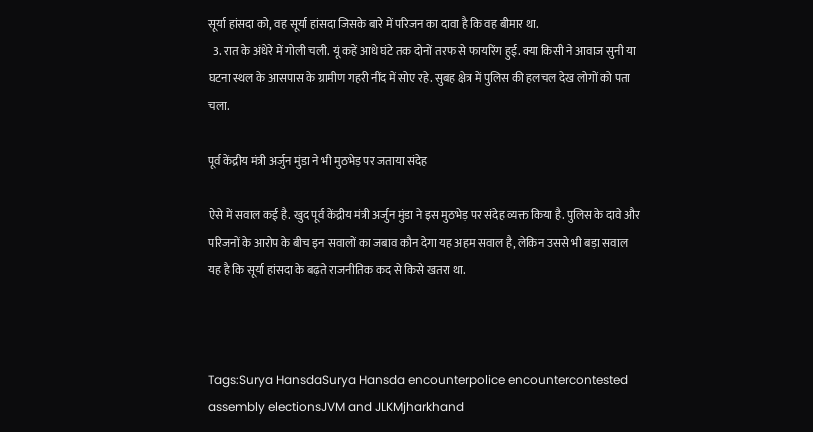सूर्या हांसदा को, वह सूर्या हांसदा जिसके बारे में परिजन का दावा है कि वह बीमार था.
  3. रात के अंधेरे में गोली चली. यूं कहें आधे घंटे तक दोनों तरफ से फायरिंग हुई. क्या किसी ने आवाज सुनी या घटना स्थल के आसपास के ग्रामीण गहरी नींद में सोए रहे. सुबह क्षेत्र में पुलिस की हलचल देख लोगों को पता चला.

पूर्व केंद्रीय मंत्री अर्जुन मुंडा ने भी मुठभेड़ पर जताया संदेह

ऐसे में सवाल कई है. खुद पूर्व केंद्रीय मंत्री अर्जुन मुंडा ने इस मुठभेड़ पर संदेह व्यक्त किया है. पुलिस के दावे और परिजनों के आरोप के बीच इन सवालों का जबाव कौन देगा यह अहम सवाल है, लेकिन उससे भी बड़ा सवाल यह है कि सूर्या हांसदा के बढ़ते राजनीतिक कद से किसे खतरा था.



Tags:Surya HansdaSurya Hansda encounterpolice encountercontested assembly electionsJVM and JLKMjharkhand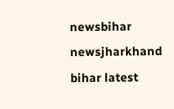newsbihar newsjharkhand bihar latest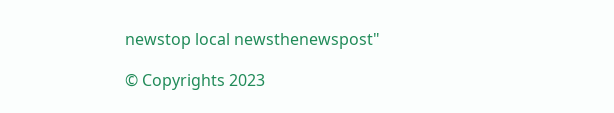newstop local newsthenewspost"

© Copyrights 2023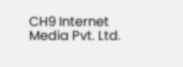CH9 Internet Media Pvt. Ltd.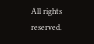All rights reserved.